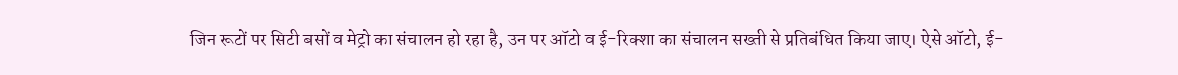जिन रूटों पर सिटी बसों व मेट्रो का संचालन हो रहा है, उन पर ऑटो व ई-रिक्शा का संचालन सख्ती से प्रतिबंधित किया जाए। ऐसे ऑटो, ई-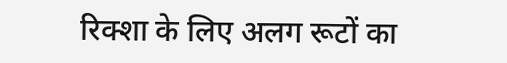रिक्शा के लिए अलग रूटों का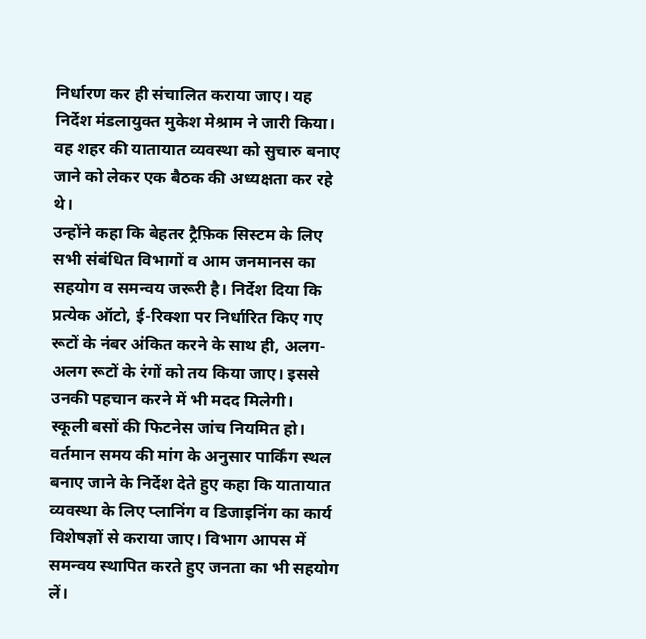निर्धारण कर ही संचालित कराया जाए। यह निर्देश मंडलायुक्त मुकेश मेश्राम ने जारी किया। वह शहर की यातायात व्यवस्था को सुचारु बनाए जाने को लेकर एक बैठक की अध्यक्षता कर रहे थे।
उन्होंने कहा कि बेहतर ट्रैफ़िक सिस्टम के लिए सभी संबंधित विभागों व आम जनमानस का सहयोग व समन्वय जरूरी है। निर्देश दिया कि प्रत्येक ऑटो, ई-रिक्शा पर निर्धारित किए गए रूटों के नंबर अंकित करने के साथ ही, अलग-अलग रूटों के रंगों को तय किया जाए। इससे उनकी पहचान करने में भी मदद मिलेगी।
स्कूली बसों की फिटनेस जांच नियमित हो। वर्तमान समय की मांग के अनुसार पार्किंग स्थल बनाए जाने के निर्देश देते हुए कहा कि यातायात व्यवस्था के लिए प्लानिंग व डिजाइनिंग का कार्य विशेषज्ञों से कराया जाए। विभाग आपस में समन्वय स्थापित करते हुए जनता का भी सहयोग लें।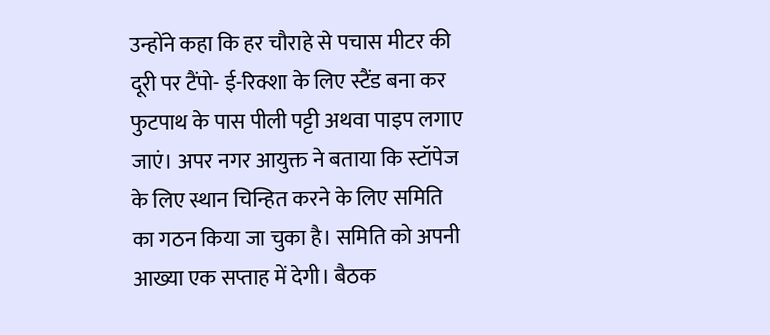उन्होंने कहा कि हर चौराहे से पचास मीटर की दूरी पर टैंपो- ई-रिक्शा के लिए स्टैंड बना कर फुटपाथ के पास पीली पट्टी अथवा पाइप लगाए जाएं। अपर नगर आयुक्त ने बताया कि स्टॉपेज के लिए स्थान चिन्हित करने के लिए समिति का गठन किया जा चुका है। समिति को अपनी आख्या एक सप्ताह में देगी। बैठक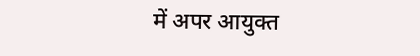में अपर आयुक्त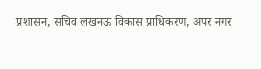प्रशासन, सचिव लखनऊ विकास प्राधिकरण, अपर नगर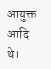आयुक्त आदि थे।